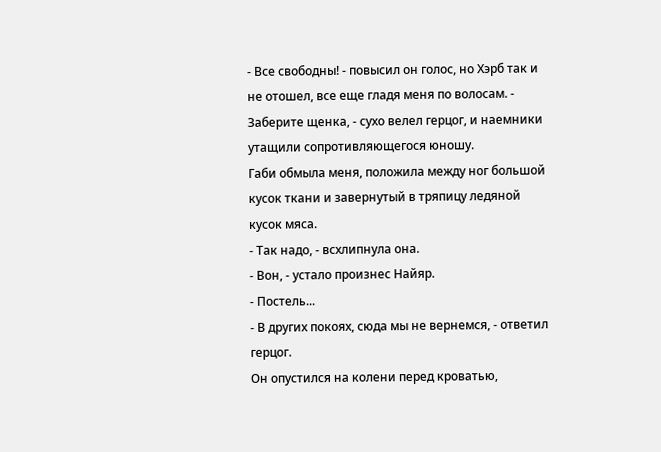- Все свободны! - повысил он голос, но Хэрб так и не отошел, все еще гладя меня по волосам. - Заберите щенка, - сухо велел герцог, и наемники утащили сопротивляющегося юношу.
Габи обмыла меня, положила между ног большой кусок ткани и завернутый в тряпицу ледяной кусок мяса.
- Так надо, - всхлипнула она.
- Вон, - устало произнес Найяр.
- Постель...
- В других покоях, сюда мы не вернемся, - ответил герцог.
Он опустился на колени перед кроватью,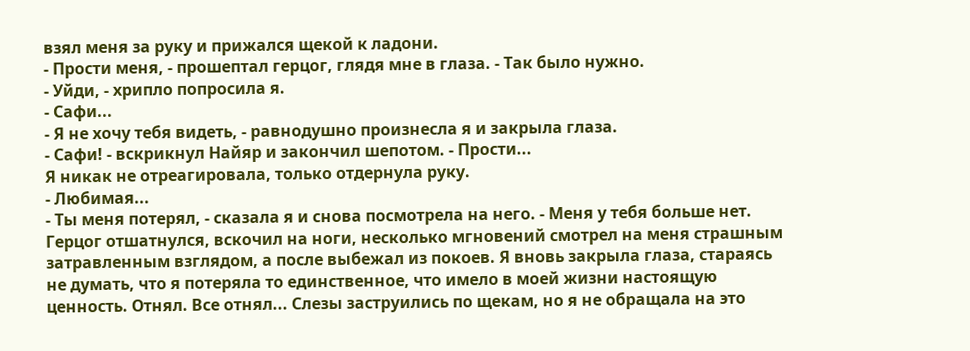взял меня за руку и прижался щекой к ладони.
- Прости меня, - прошептал герцог, глядя мне в глаза. - Так было нужно.
- Уйди, - хрипло попросила я.
- Сафи...
- Я не хочу тебя видеть, - равнодушно произнесла я и закрыла глаза.
- Сафи! - вскрикнул Найяр и закончил шепотом. - Прости...
Я никак не отреагировала, только отдернула руку.
- Любимая...
- Ты меня потерял, - сказала я и снова посмотрела на него. - Меня у тебя больше нет.
Герцог отшатнулся, вскочил на ноги, несколько мгновений смотрел на меня страшным затравленным взглядом, а после выбежал из покоев. Я вновь закрыла глаза, стараясь не думать, что я потеряла то единственное, что имело в моей жизни настоящую ценность. Отнял. Все отнял... Слезы заструились по щекам, но я не обращала на это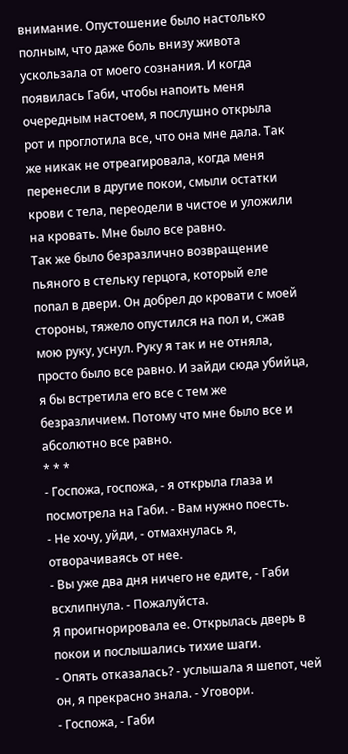внимание. Опустошение было настолько полным, что даже боль внизу живота ускользала от моего сознания. И когда появилась Габи, чтобы напоить меня очередным настоем, я послушно открыла рот и проглотила все, что она мне дала. Так же никак не отреагировала, когда меня перенесли в другие покои, смыли остатки крови с тела, переодели в чистое и уложили на кровать. Мне было все равно.
Так же было безразлично возвращение пьяного в стельку герцога, который еле попал в двери. Он добрел до кровати с моей стороны, тяжело опустился на пол и, сжав мою руку, уснул. Руку я так и не отняла, просто было все равно. И зайди сюда убийца, я бы встретила его все с тем же безразличием. Потому что мне было все и абсолютно все равно.
* * *
- Госпожа, госпожа, - я открыла глаза и посмотрела на Габи. - Вам нужно поесть.
- Не хочу, уйди, - отмахнулась я, отворачиваясь от нее.
- Вы уже два дня ничего не едите, - Габи всхлипнула. - Пожалуйста.
Я проигнорировала ее. Открылась дверь в покои и послышались тихие шаги.
- Опять отказалась? - услышала я шепот, чей он, я прекрасно знала. - Уговори.
- Госпожа, - Габи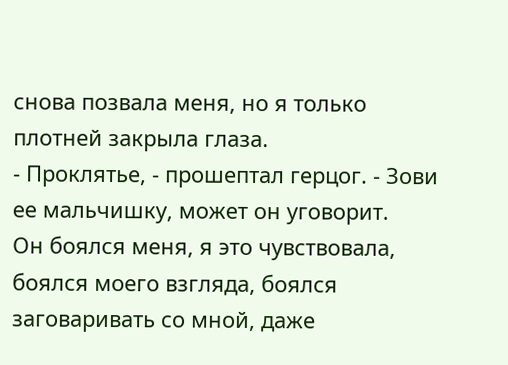снова позвала меня, но я только плотней закрыла глаза.
- Проклятье, - прошептал герцог. - Зови ее мальчишку, может он уговорит.
Он боялся меня, я это чувствовала, боялся моего взгляда, боялся заговаривать со мной, даже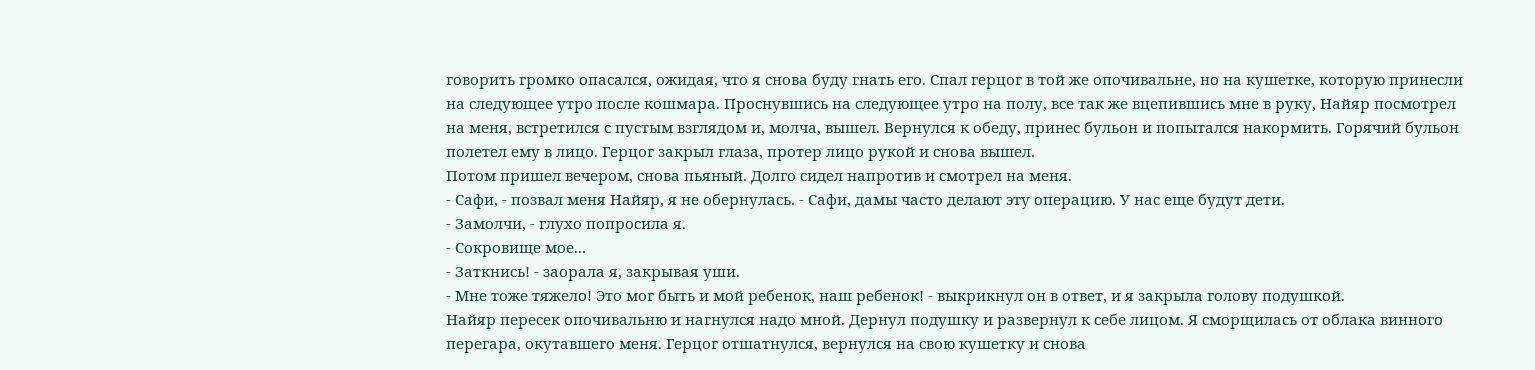говорить громко опасался, ожидая, что я снова буду гнать его. Спал герцог в той же опочивальне, но на кушетке, которую принесли на следующее утро после кошмара. Проснувшись на следующее утро на полу, все так же вцепившись мне в руку, Найяр посмотрел на меня, встретился с пустым взглядом и, молча, вышел. Вернулся к обеду, принес бульон и попытался накормить. Горячий бульон полетел ему в лицо. Герцог закрыл глаза, протер лицо рукой и снова вышел.
Потом пришел вечером, снова пьяный. Долго сидел напротив и смотрел на меня.
- Сафи, - позвал меня Найяр, я не обернулась. - Сафи, дамы часто делают эту операцию. У нас еще будут дети.
- Замолчи, - глухо попросила я.
- Сокровище мое...
- Заткнись! - заорала я, закрывая уши.
- Мне тоже тяжело! Это мог быть и мой ребенок, наш ребенок! - выкрикнул он в ответ, и я закрыла голову подушкой.
Найяр пересек опочивальню и нагнулся надо мной. Дернул подушку и развернул к себе лицом. Я сморщилась от облака винного перегара, окутавшего меня. Герцог отшатнулся, вернулся на свою кушетку и снова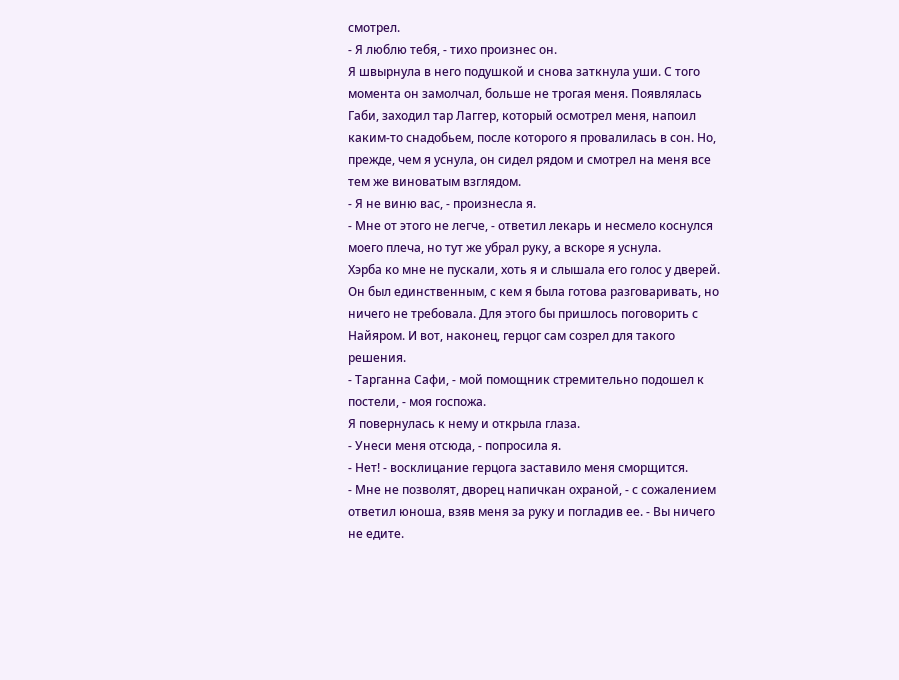смотрел.
- Я люблю тебя, - тихо произнес он.
Я швырнула в него подушкой и снова заткнула уши. С того момента он замолчал, больше не трогая меня. Появлялась Габи, заходил тар Лаггер, который осмотрел меня, напоил каким-то снадобьем, после которого я провалилась в сон. Но, прежде, чем я уснула, он сидел рядом и смотрел на меня все тем же виноватым взглядом.
- Я не виню вас, - произнесла я.
- Мне от этого не легче, - ответил лекарь и несмело коснулся моего плеча, но тут же убрал руку, а вскоре я уснула.
Хэрба ко мне не пускали, хоть я и слышала его голос у дверей. Он был единственным, с кем я была готова разговаривать, но ничего не требовала. Для этого бы пришлось поговорить с Найяром. И вот, наконец, герцог сам созрел для такого решения.
- Тарганна Сафи, - мой помощник стремительно подошел к постели, - моя госпожа.
Я повернулась к нему и открыла глаза.
- Унеси меня отсюда, - попросила я.
- Нет! - восклицание герцога заставило меня сморщится.
- Мне не позволят, дворец напичкан охраной, - с сожалением ответил юноша, взяв меня за руку и погладив ее. - Вы ничего не едите.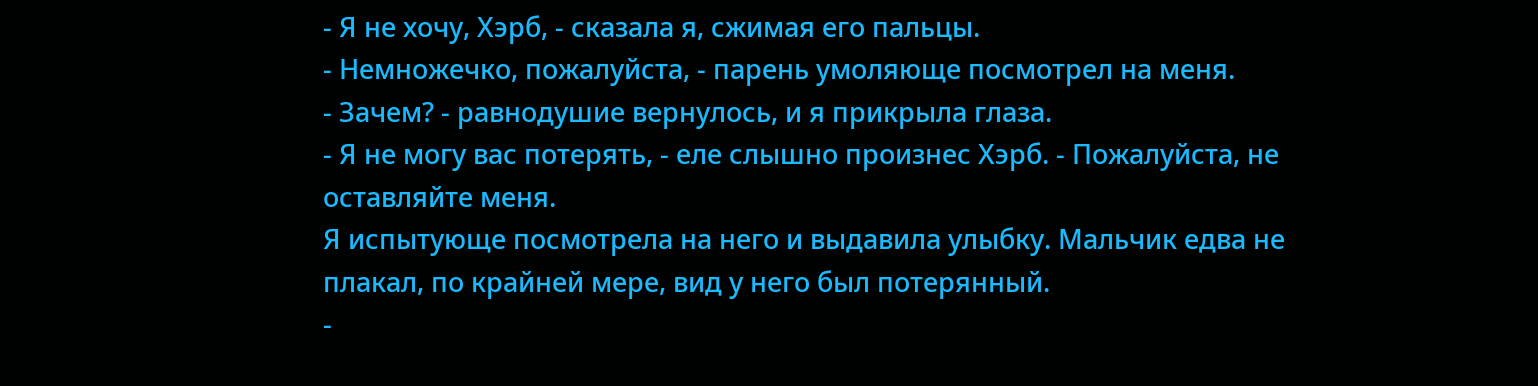- Я не хочу, Хэрб, - сказала я, сжимая его пальцы.
- Немножечко, пожалуйста, - парень умоляюще посмотрел на меня.
- Зачем? - равнодушие вернулось, и я прикрыла глаза.
- Я не могу вас потерять, - еле слышно произнес Хэрб. - Пожалуйста, не оставляйте меня.
Я испытующе посмотрела на него и выдавила улыбку. Мальчик едва не плакал, по крайней мере, вид у него был потерянный.
-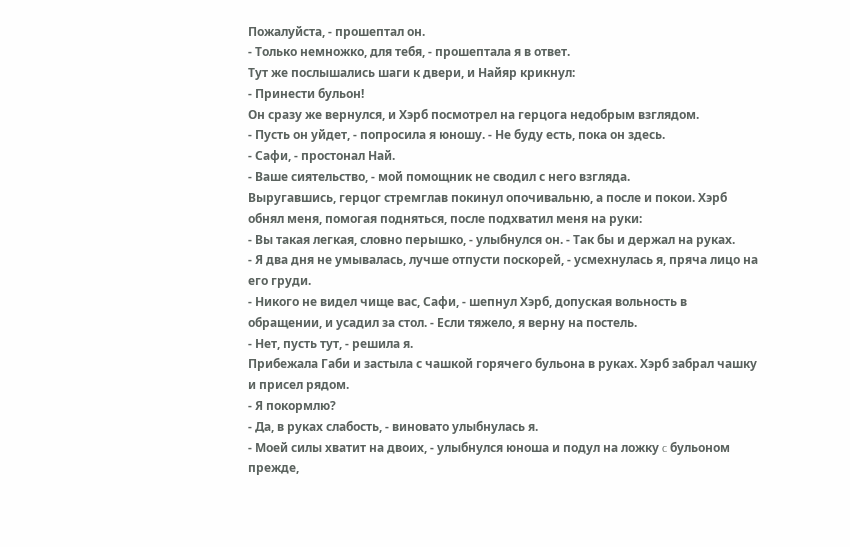Пожалуйста, - прошептал он.
- Только немножко, для тебя, - прошептала я в ответ.
Тут же послышались шаги к двери, и Найяр крикнул:
- Принести бульон!
Он сразу же вернулся, и Хэрб посмотрел на герцога недобрым взглядом.
- Пусть он уйдет, - попросила я юношу. - Не буду есть, пока он здесь.
- Сафи, - простонал Най.
- Ваше сиятельство, - мой помощник не сводил с него взгляда.
Выругавшись, герцог стремглав покинул опочивальню, а после и покои. Хэрб обнял меня, помогая подняться, после подхватил меня на руки:
- Вы такая легкая, словно перышко, - улыбнулся он. - Так бы и держал на руках.
- Я два дня не умывалась, лучше отпусти поскорей, - усмехнулась я, пряча лицо на его груди.
- Никого не видел чище вас, Сафи, - шепнул Хэрб, допуская вольность в обращении, и усадил за стол. - Если тяжело, я верну на постель.
- Нет, пусть тут, - решила я.
Прибежала Габи и застыла с чашкой горячего бульона в руках. Хэрб забрал чашку и присел рядом.
- Я покормлю?
- Да, в руках слабость, - виновато улыбнулась я.
- Моей силы хватит на двоих, - улыбнулся юноша и подул на ложку c бульоном прежде,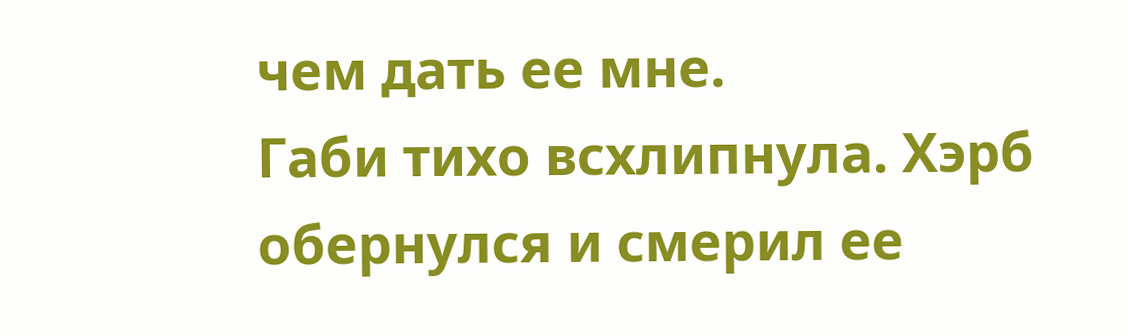чем дать ее мне.
Габи тихо всхлипнула. Хэрб обернулся и смерил ее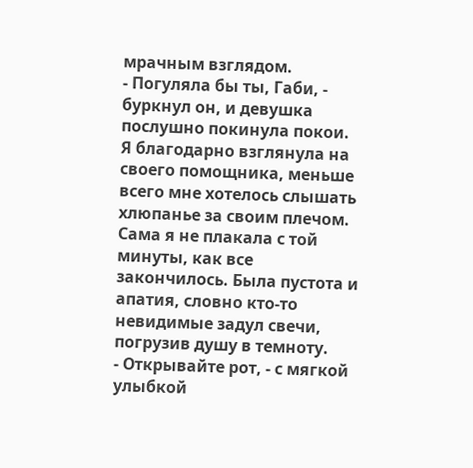мрачным взглядом.
- Погуляла бы ты, Габи, - буркнул он, и девушка послушно покинула покои.
Я благодарно взглянула на своего помощника, меньше всего мне хотелось слышать хлюпанье за своим плечом. Сама я не плакала с той минуты, как все закончилось. Была пустота и апатия, словно кто-то невидимые задул свечи, погрузив душу в темноту.
- Открывайте рот, - с мягкой улыбкой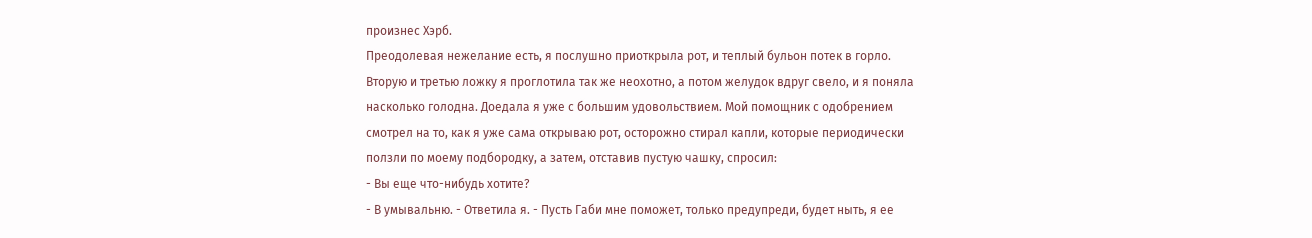произнес Хэрб.
Преодолевая нежелание есть, я послушно приоткрыла рот, и теплый бульон потек в горло. Вторую и третью ложку я проглотила так же неохотно, а потом желудок вдруг свело, и я поняла насколько голодна. Доедала я уже с большим удовольствием. Мой помощник с одобрением смотрел на то, как я уже сама открываю рот, осторожно стирал капли, которые периодически ползли по моему подбородку, а затем, отставив пустую чашку, спросил:
- Вы еще что-нибудь хотите?
- В умывальню. - Ответила я. - Пусть Габи мне поможет, только предупреди, будет ныть, я ее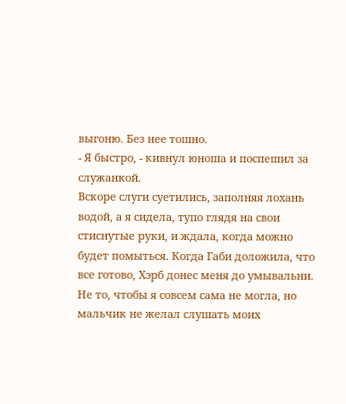выгоню. Без нее тошно.
- Я быстро, - кивнул юноша и поспешил за служанкой.
Вскоре слуги суетились, заполняя лохань водой, а я сидела, тупо глядя на свои стиснутые руки, и ждала, когда можно будет помыться. Когда Габи доложила, что все готово, Хэрб донес меня до умывальни. Не то, чтобы я совсем сама не могла, но мальчик не желал слушать моих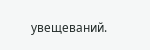увещеваний.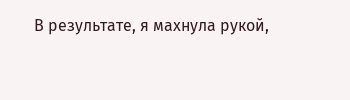В результате, я махнула рукой,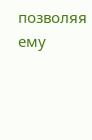позволяя ему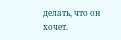делать, что он хочет.